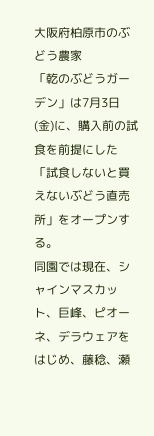大阪府柏原市のぶどう農家
「乾のぶどうガーデン」は7月3日(金)に、購入前の試食を前提にした「試食しないと買えないぶどう直売所」をオープンする。
同園では現在、シャインマスカット、巨峰、ピオーネ、デラウェアをはじめ、藤稔、瀬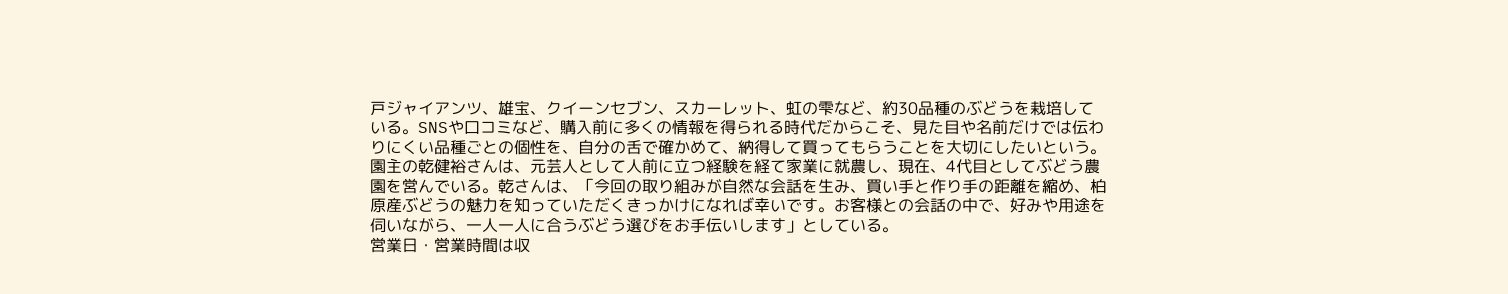戸ジャイアンツ、雄宝、クイーンセブン、スカーレット、虹の雫など、約30品種のぶどうを栽培している。SNSや口コミなど、購入前に多くの情報を得られる時代だからこそ、見た目や名前だけでは伝わりにくい品種ごとの個性を、自分の舌で確かめて、納得して買ってもらうことを大切にしたいという。
園主の乾健裕さんは、元芸人として人前に立つ経験を経て家業に就農し、現在、4代目としてぶどう農園を営んでいる。乾さんは、「今回の取り組みが自然な会話を生み、買い手と作り手の距離を縮め、柏原産ぶどうの魅力を知っていただくきっかけになれば幸いです。お客様との会話の中で、好みや用途を伺いながら、一人一人に合うぶどう選びをお手伝いします」としている。
営業日・営業時間は収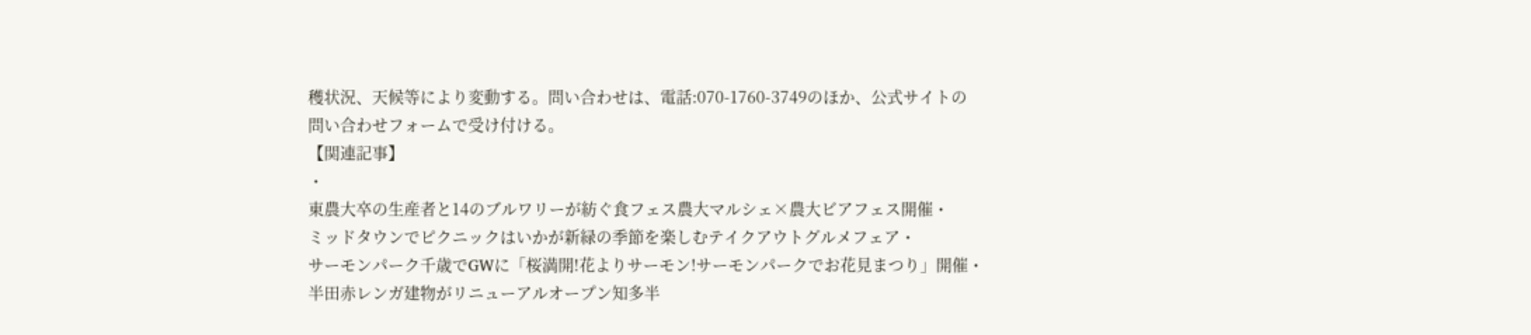穫状況、天候等により変動する。問い合わせは、電話:070-1760-3749のほか、公式サイトの
問い合わせフォームで受け付ける。
【関連記事】
・
東農大卒の生産者と14のブルワリーが紡ぐ食フェス農大マルシェ×農大ビアフェス開催・
ミッドタウンでピクニックはいかが新緑の季節を楽しむテイクアウトグルメフェア・
サーモンパーク千歳でGWに「桜満開!花よりサーモン!サーモンパークでお花見まつり」開催・
半田赤レンガ建物がリニューアルオープン知多半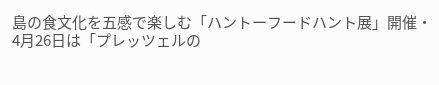島の食文化を五感で楽しむ「ハントーフードハント展」開催・
4月26日は「プレッツェルの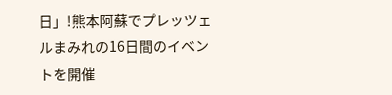日」!熊本阿蘇でプレッツェルまみれの16日間のイベントを開催